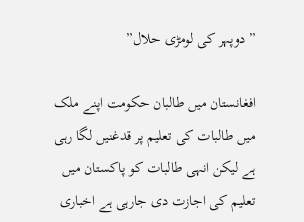”دوپہر کی لومڑی حلال”

افغانستان میں طالبان حکومت اپنے ملک میں طالبات کی تعلیم پر قدغنیں لگا رہی ہے لیکن انہی طالبات کو پاکستان میں تعلیم کی اجازت دی جارہی ہے اخباری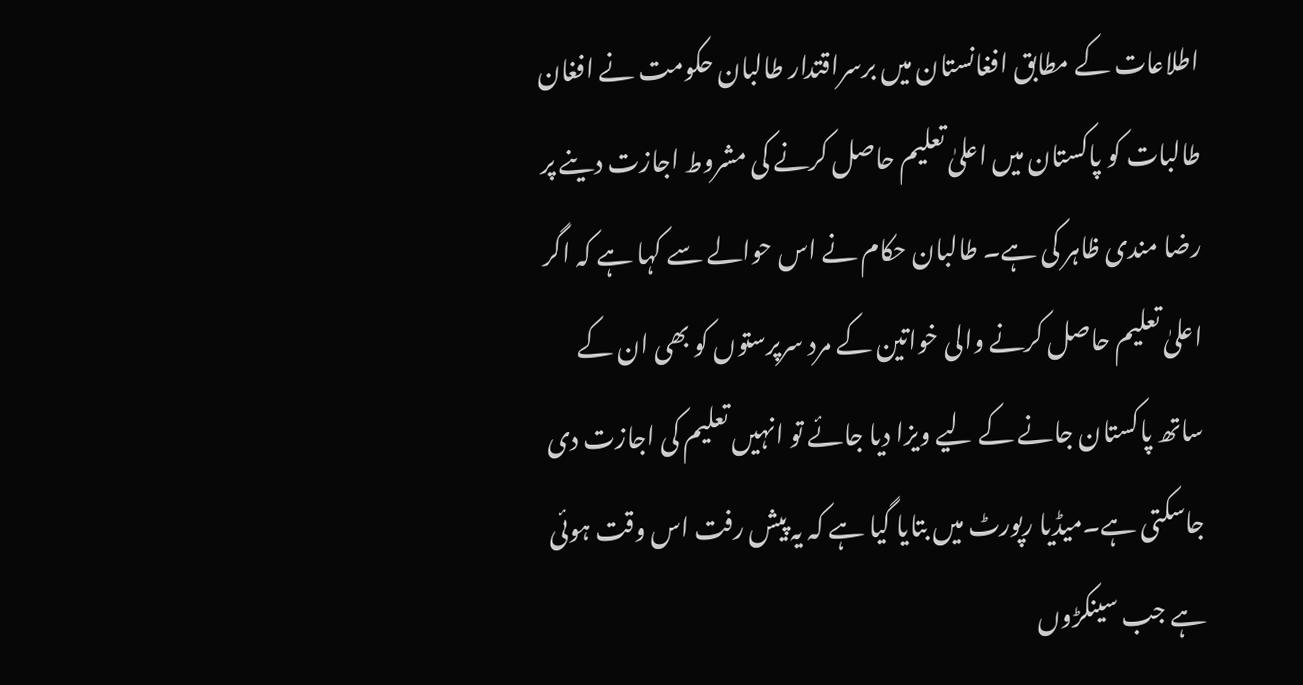اطلاعات کے مطابق افغانستان میں برسراقتدار طالبان حکومت نے افغان طالبات کو پاکستان میں اعلیٰ تعلیم حاصل کرنے کی مشروط اجازت دینے پر رضا مندی ظاہر کی ہے۔ طالبان حکام نے اس حوالے سے کہا ہے کہ اگر اعلیٰ تعلیم حاصل کرنے والی خواتین کے مرد سرپرستوں کو بھی ان کے ساتھ پاکستان جانے کے لیے ویزا دیا جائے تو انہیں تعلیم کی اجازت دی جاسکتی ہے۔میڈیا رپورٹ میں بتایا گیا ہے کہ یہ پیش رفت اس وقت ہوئی ہے جب سینکڑوں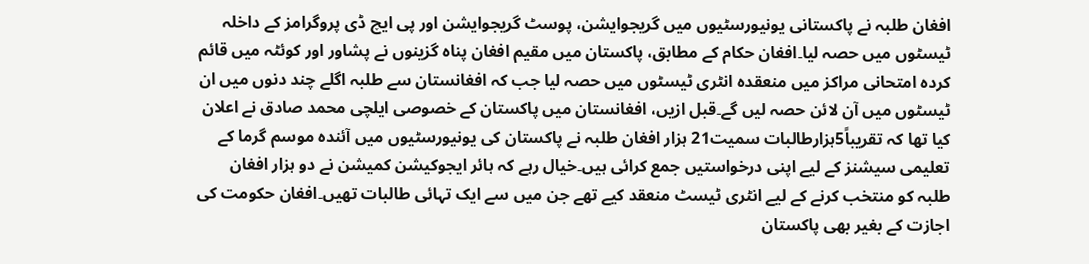افغان طلبہ نے پاکستانی یونیورسٹیوں میں گریجوایشن، پوسٹ گریجوایشن اور پی ایچ ڈی پروگرامز کے داخلہ ٹیسٹوں میں حصہ لیا۔افغان حکام کے مطابق، پاکستان میں مقیم افغان پناہ گزینوں نے پشاور اور کوئٹہ میں قائم کردہ امتحانی مراکز میں منعقدہ انٹری ٹیسٹوں میں حصہ لیا جب کہ افغانستان سے طلبہ اگلے چند دنوں میں ان ٹیسٹوں میں آن لائن حصہ لیں گے۔قبل ازیں، افغانستان میں پاکستان کے خصوصی ایلچی محمد صادق نے اعلان کیا تھا کہ تقریباً5ہزارطالبات سمیت21 ہزار افغان طلبہ نے پاکستان کی یونیورسٹیوں میں آئندہ موسم گرما کے تعلیمی سیشنز کے لیے اپنی درخواستیں جمع کرائی ہیں۔خیال رہے کہ ہائر ایجوکیشن کمیشن نے دو ہزار افغان طلبہ کو منتخب کرنے کے لیے انٹری ٹیسٹ منعقد کیے تھے جن میں سے ایک تہائی طالبات تھیں۔افغان حکومت کی اجازت کے بغیر بھی پاکستان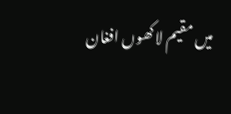میں مقیم لاکھوں افغان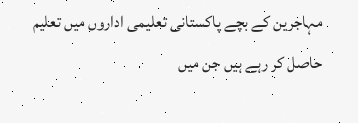مہاجرین کے بچے پاکستانی تعلیمی اداروں میں تعلیم حاصل کر رہے ہیں جن میں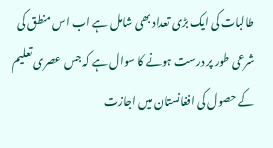طالبات کی ایک بڑی تعداد بھی شامل ہے اب اس منطق کی شرعی طور پر درست ہونے کا سوال ہے کہ جس عصری تعلیم کے حصول کی افغانستان میں اجازت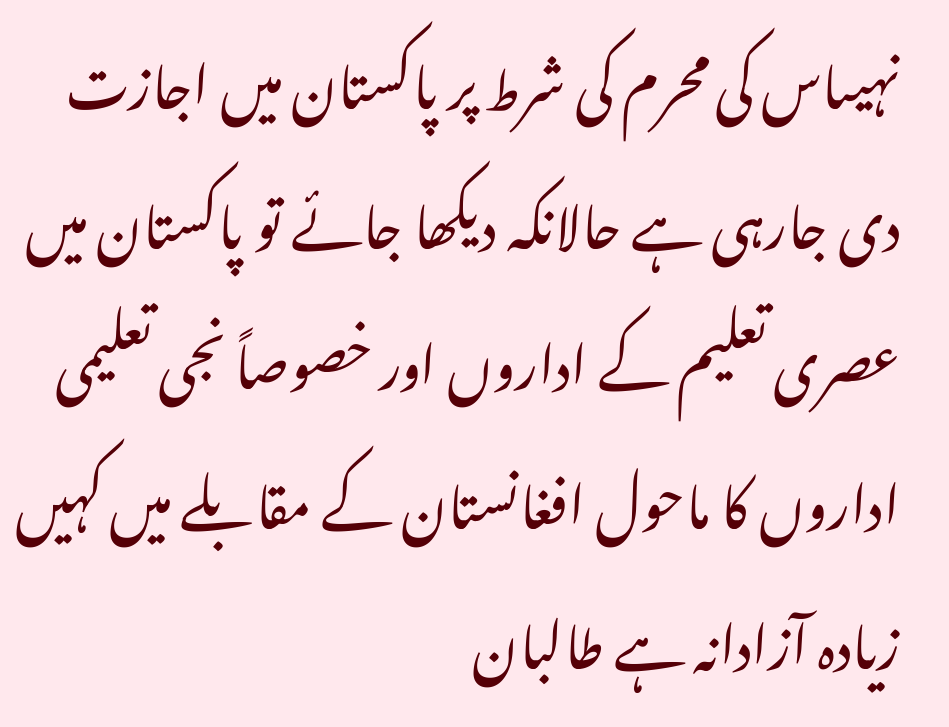نہیںاس کی محرم کی شرط پر پاکستان میں اجازت دی جارہی ہے حالانکہ دیکھا جائے تو پاکستان میں عصری تعلیم کے اداروں اور خصوصاً نجی تعلیمی اداروں کا ماحول افغانستان کے مقابلے میں کہیں زیادہ آزادانہ ہے طالبان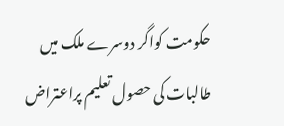حکومت کواگر دوسرے ملک میں طالبات کی حصول تعلیم پراعتراض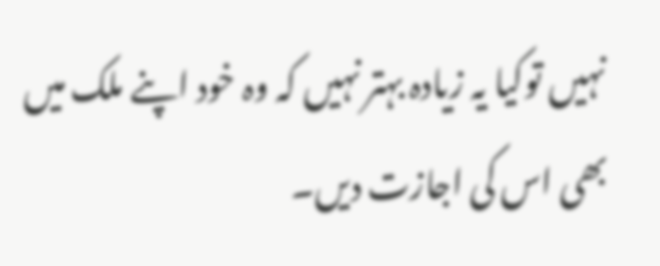نہیں توکیا یہ زیادہ بہتر نہیں کہ وہ خود اپنے ملک میں بھی اس کی اجازت دیں۔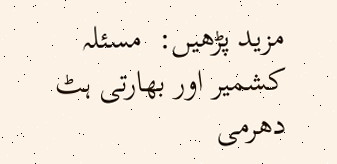مزید پڑھیں:  مسئلہ کشمیر اور بھارتی ہٹ دھرمی